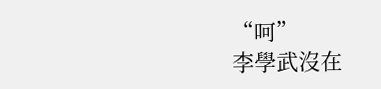“呵”
李學武沒在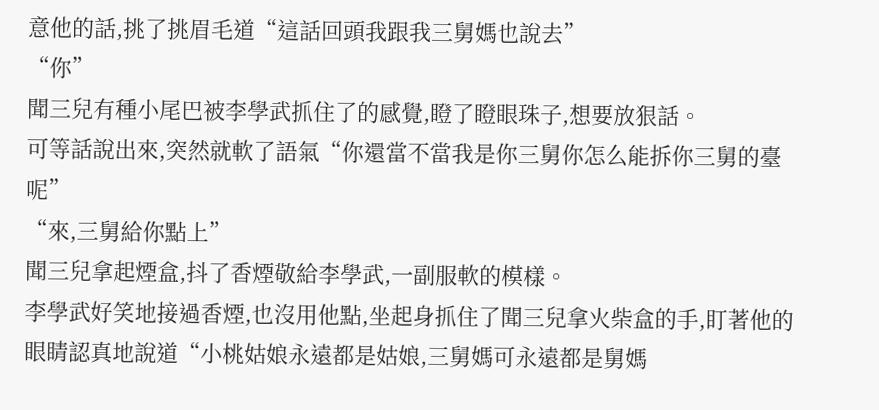意他的話,挑了挑眉毛道“這話回頭我跟我三舅媽也說去”
“你”
聞三兒有種小尾巴被李學武抓住了的感覺,瞪了瞪眼珠子,想要放狠話。
可等話說出來,突然就軟了語氣“你還當不當我是你三舅你怎么能拆你三舅的臺呢”
“來,三舅給你點上”
聞三兒拿起煙盒,抖了香煙敬給李學武,一副服軟的模樣。
李學武好笑地接過香煙,也沒用他點,坐起身抓住了聞三兒拿火柴盒的手,盯著他的眼睛認真地說道“小桃姑娘永遠都是姑娘,三舅媽可永遠都是舅媽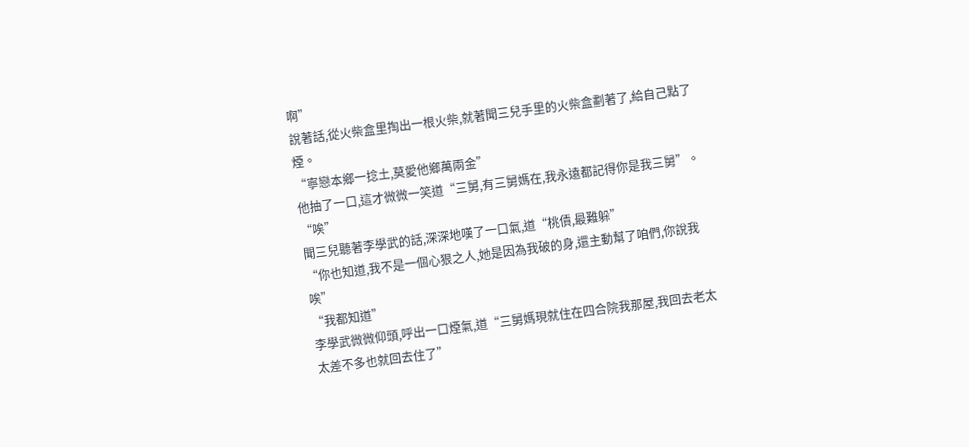啊”
說著話,從火柴盒里掏出一根火柴,就著聞三兒手里的火柴盒劃著了,給自己點了煙。
“寧戀本鄉一捻土,莫愛他鄉萬兩金”
他抽了一口,這才微微一笑道“三舅,有三舅媽在,我永遠都記得你是我三舅”。
“唉”
聞三兒聽著李學武的話,深深地嘆了一口氣,道“桃債,最難躲”
“你也知道,我不是一個心狠之人,她是因為我破的身,還主動幫了咱們,你說我唉”
“我都知道”
李學武微微仰頭,呼出一口煙氣,道“三舅媽現就住在四合院我那屋,我回去老太太差不多也就回去住了”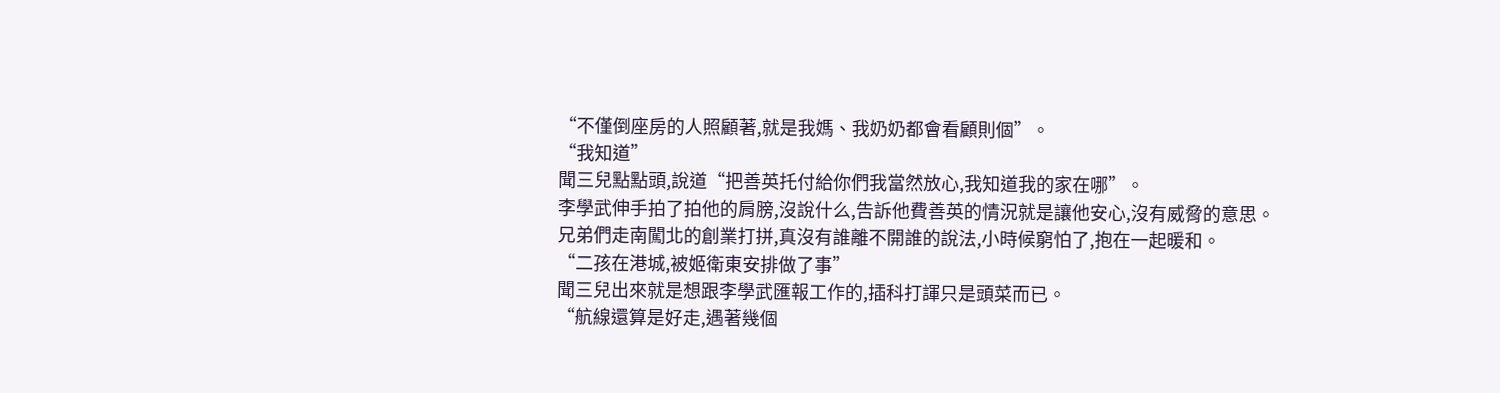“不僅倒座房的人照顧著,就是我媽、我奶奶都會看顧則個”。
“我知道”
聞三兒點點頭,說道“把善英托付給你們我當然放心,我知道我的家在哪”。
李學武伸手拍了拍他的肩膀,沒說什么,告訴他費善英的情況就是讓他安心,沒有威脅的意思。
兄弟們走南闖北的創業打拼,真沒有誰離不開誰的說法,小時候窮怕了,抱在一起暖和。
“二孩在港城,被姬衛東安排做了事”
聞三兒出來就是想跟李學武匯報工作的,插科打諢只是頭菜而已。
“航線還算是好走,遇著幾個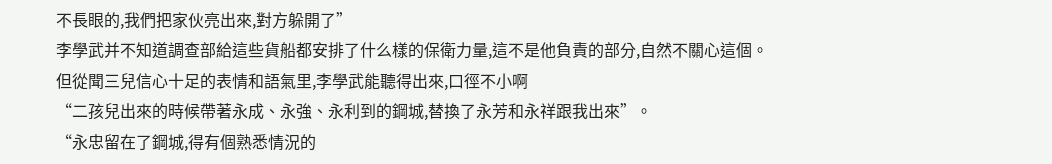不長眼的,我們把家伙亮出來,對方躲開了”
李學武并不知道調查部給這些貨船都安排了什么樣的保衛力量,這不是他負責的部分,自然不關心這個。
但從聞三兒信心十足的表情和語氣里,李學武能聽得出來,口徑不小啊
“二孩兒出來的時候帶著永成、永強、永利到的鋼城,替換了永芳和永祥跟我出來”。
“永忠留在了鋼城,得有個熟悉情況的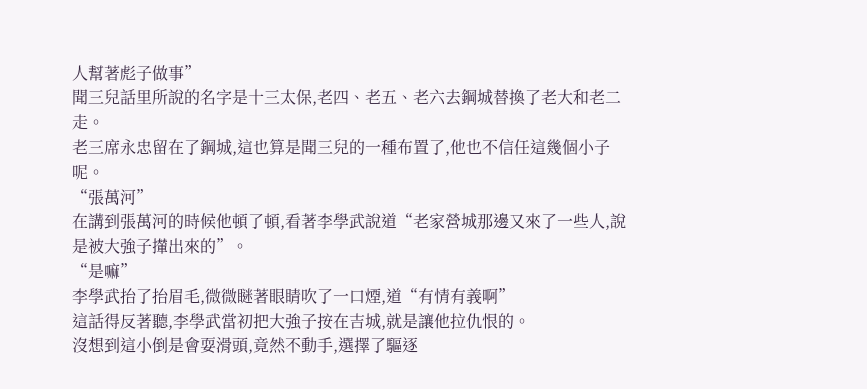人幫著彪子做事”
聞三兒話里所說的名字是十三太保,老四、老五、老六去鋼城替換了老大和老二走。
老三席永忠留在了鋼城,這也算是聞三兒的一種布置了,他也不信任這幾個小子呢。
“張萬河”
在講到張萬河的時候他頓了頓,看著李學武說道“老家營城那邊又來了一些人,說是被大強子攆出來的”。
“是嘛”
李學武抬了抬眉毛,微微瞇著眼睛吹了一口煙,道“有情有義啊”
這話得反著聽,李學武當初把大強子按在吉城,就是讓他拉仇恨的。
沒想到這小倒是會耍滑頭,竟然不動手,選擇了驅逐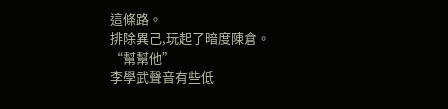這條路。
排除異己,玩起了暗度陳倉。
“幫幫他”
李學武聲音有些低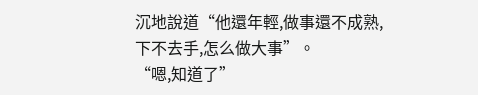沉地說道“他還年輕,做事還不成熟,下不去手,怎么做大事”。
“嗯,知道了”